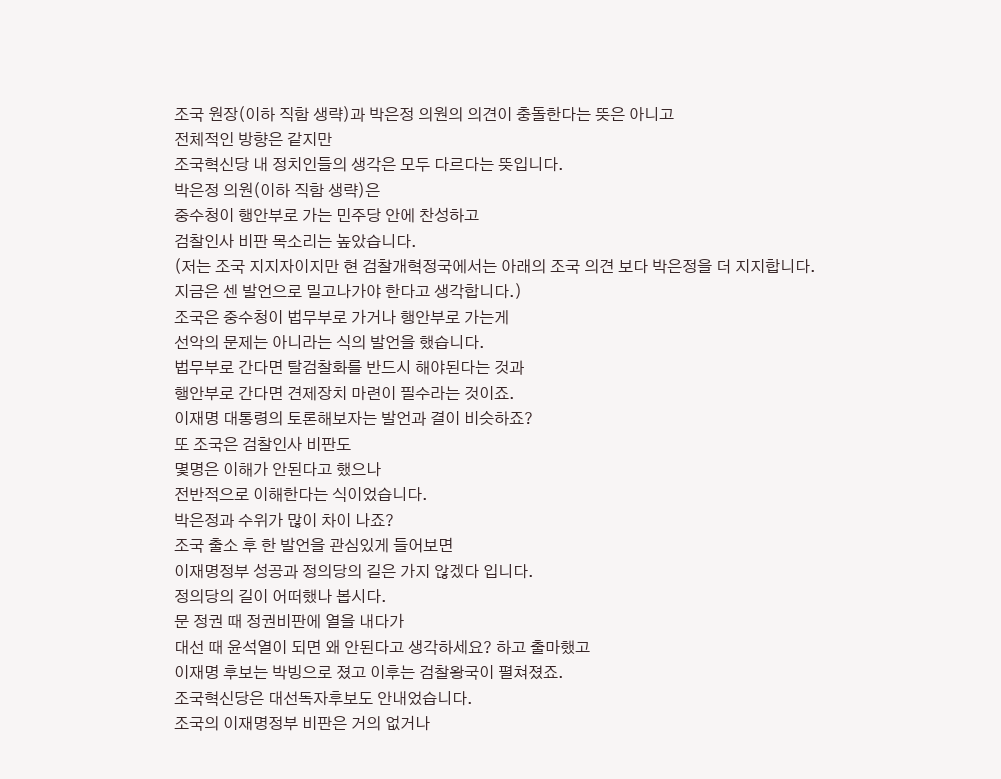조국 원장(이하 직함 생략)과 박은정 의원의 의견이 충돌한다는 뜻은 아니고
전체적인 방향은 같지만
조국혁신당 내 정치인들의 생각은 모두 다르다는 뜻입니다.
박은정 의원(이하 직함 생략)은
중수청이 행안부로 가는 민주당 안에 찬성하고
검찰인사 비판 목소리는 높았습니다.
(저는 조국 지지자이지만 현 검찰개혁정국에서는 아래의 조국 의견 보다 박은정을 더 지지합니다.
지금은 센 발언으로 밀고나가야 한다고 생각합니다.)
조국은 중수청이 법무부로 가거나 행안부로 가는게
선악의 문제는 아니라는 식의 발언을 했습니다.
법무부로 간다면 탈검찰화를 반드시 해야된다는 것과
행안부로 간다면 견제장치 마련이 필수라는 것이죠.
이재명 대통령의 토론해보자는 발언과 결이 비슷하죠?
또 조국은 검찰인사 비판도
몇명은 이해가 안된다고 했으나
전반적으로 이해한다는 식이었습니다.
박은정과 수위가 많이 차이 나죠?
조국 출소 후 한 발언을 관심있게 들어보면
이재명정부 성공과 정의당의 길은 가지 않겠다 입니다.
정의당의 길이 어떠했나 봅시다.
문 정권 때 정권비판에 열을 내다가
대선 때 윤석열이 되면 왜 안된다고 생각하세요? 하고 출마했고
이재명 후보는 박빙으로 졌고 이후는 검찰왕국이 펼쳐졌죠.
조국혁신당은 대선독자후보도 안내었습니다.
조국의 이재명정부 비판은 거의 없거나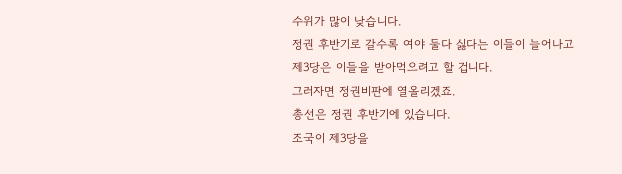수위가 많이 낮습니다.
정권 후반기로 갈수록 여야 둘다 싫다는 이들이 늘어나고
제3당은 이들을 받아먹으려고 할 겁니다.
그러자면 정권비판에 열올리겠죠.
총선은 정권 후반기에 있습니다.
조국이 제3당을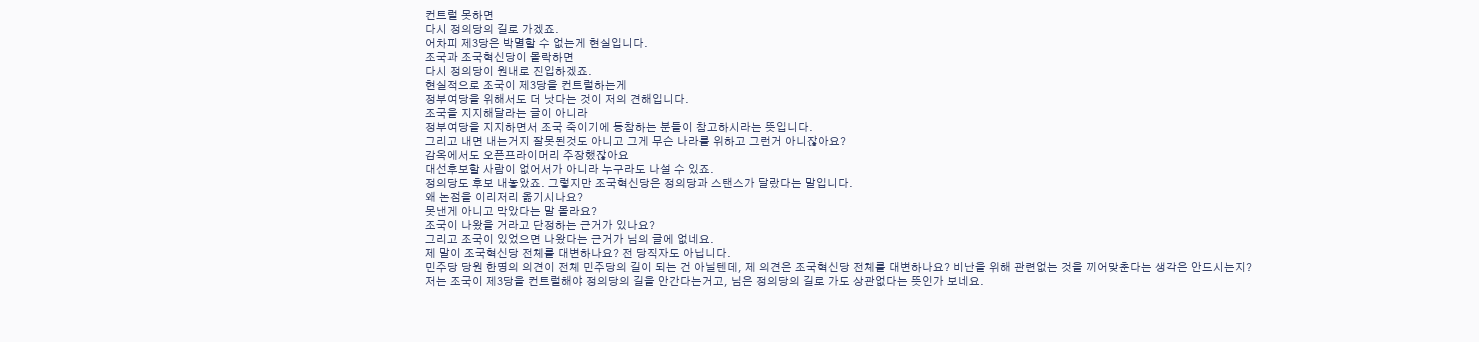컨트럴 못하면
다시 정의당의 길로 가겠죠.
어차피 제3당은 박멸할 수 없는게 현실입니다.
조국과 조국혁신당이 몰락하면
다시 정의당이 원내로 진입하겠죠.
현실적으로 조국이 제3당을 컨트럴하는게
정부여당을 위해서도 더 낫다는 것이 저의 견해입니다.
조국을 지지해달라는 글이 아니라
정부여당을 지지하면서 조국 죽이기에 동참하는 분들이 참고하시라는 뜻입니다.
그리고 내면 내는거지 잘못된것도 아니고 그게 무슨 나라를 위하고 그런거 아니잖아요?
감옥에서도 오픈프라이머리 주장했잖아요
대선후보할 사람이 없어서가 아니라 누구라도 나설 수 있죠.
정의당도 후보 내놓았죠. 그렇지만 조국혁신당은 정의당과 스탠스가 달랐다는 말입니다.
왜 논점을 이리저리 옮기시나요?
못낸게 아니고 막았다는 말 몰라요?
조국이 나왔을 거라고 단정하는 근거가 있나요?
그리고 조국이 있었으면 나왔다는 근거가 님의 글에 없네요.
제 말이 조국혁신당 전체를 대변하나요? 전 당직자도 아닙니다.
민주당 당원 한명의 의견이 전체 민주당의 길이 되는 건 아닐텐데, 제 의견은 조국혁신당 전체를 대변하나요? 비난을 위해 관련없는 것을 끼어맞춘다는 생각은 안드시는지?
저는 조국이 제3당을 컨트럴해야 정의당의 길을 안간다는거고, 님은 정의당의 길로 가도 상관없다는 뜻인가 보네요.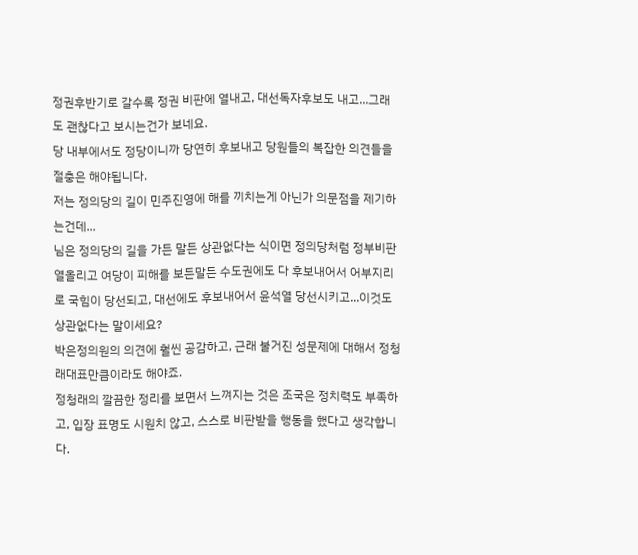정권후반기로 갈수록 정권 비판에 열내고, 대선독자후보도 내고...그래도 괜찮다고 보시는건가 보네요.
당 내부에서도 정당이니까 당연히 후보내고 당원들의 복잡한 의견들을 절충은 해야됩니다.
저는 정의당의 길이 민주진영에 해를 끼치는게 아닌가 의문점을 제기하는건데...
님은 정의당의 길을 가든 말든 상관없다는 식이면 정의당처럼 정부비판 열올리고 여당이 피해를 보든말든 수도권에도 다 후보내어서 어부지리로 국힘이 당선되고, 대선에도 후보내어서 윤석열 당선시키고...이것도 상관없다는 말이세요?
박은정의원의 의견에 훨씬 공감하고, 근래 불거진 성문제에 대해서 정청래대표만큼이라도 해야죠.
정청래의 깔끔한 정리를 보면서 느껴지는 것은 조국은 정치력도 부족하고, 입장 표명도 시원치 않고, 스스로 비판받을 행동을 했다고 생각합니다.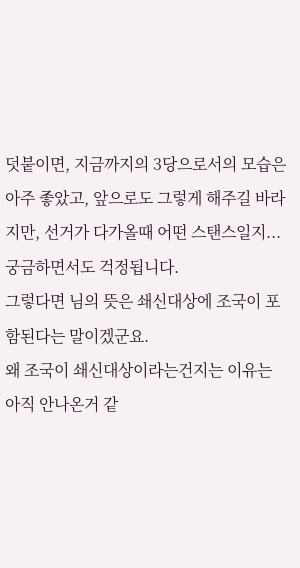덧붙이면, 지금까지의 3당으로서의 모습은 아주 좋았고, 앞으로도 그렇게 해주길 바라지만, 선거가 다가올때 어떤 스탠스일지... 궁금하면서도 걱정됩니다.
그렇다면 님의 뜻은 쇄신대상에 조국이 포함된다는 말이겠군요.
왜 조국이 쇄신대상이라는건지는 이유는 아직 안나온거 같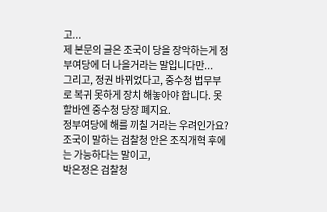고...
제 본문의 글은 조국이 당을 장악하는게 정부여당에 더 나을거라는 말입니다만...
그리고, 정권 바뀌었다고, 중수청 법무부로 복귀 못하게 장치 해놓아야 합니다. 못할바엔 중수청 당장 폐지요.
정부여당에 해를 끼칠 거라는 우려인가요?
조국이 말하는 검찰청 안은 조직개혁 후에는 가능하다는 말이고,
박은정은 검찰청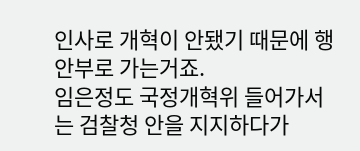인사로 개혁이 안됐기 때문에 행안부로 가는거죠.
임은정도 국정개혁위 들어가서는 검찰청 안을 지지하다가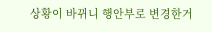상황이 바뀌니 행안부로 변경한거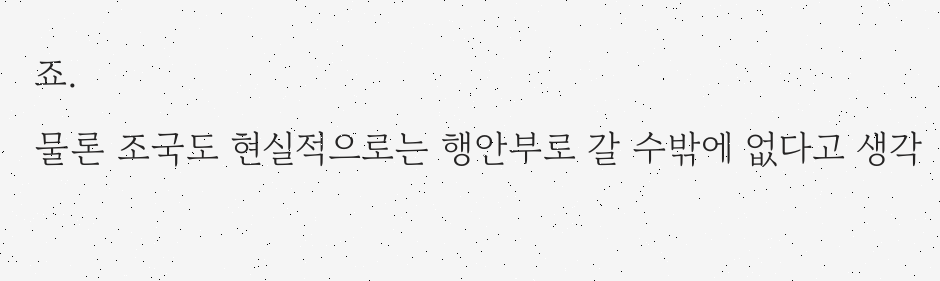죠.
물론 조국도 현실적으로는 행안부로 갈 수밖에 없다고 생각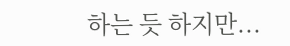하는 듯 하지만...